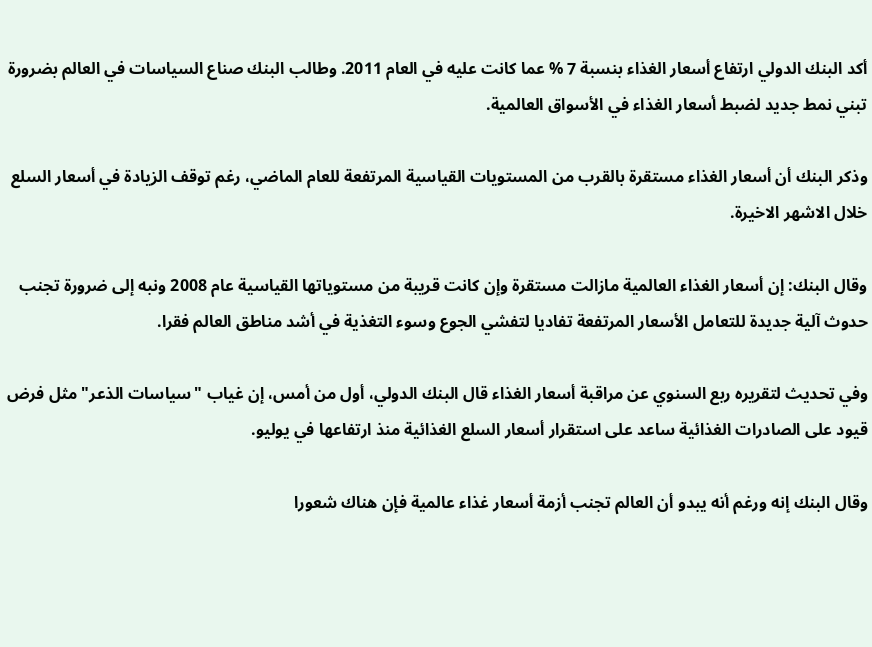أكد البنك الدولي ارتفاع أسعار الغذاء بنسبة 7 % عما كانت عليه في العام 2011. وطالب البنك صناع السياسات في العالم بضرورة تبني نمط جديد لضبط أسعار الغذاء في الأسواق العالمية.

وذكر البنك أن أسعار الغذاء مستقرة بالقرب من المستويات القياسية المرتفعة للعام الماضي، رغم توقف الزيادة في أسعار السلع خلال الاشهر الاخيرة.

وقال البنك: إن أسعار الغذاء العالمية مازالت مستقرة وإن كانت قريبة من مستوياتها القياسية عام 2008 ونبه إلى ضرورة تجنب حدوث آلية جديدة للتعامل الأسعار المرتفعة تفاديا لتفشي الجوع وسوء التغذية في أشد مناطق العالم فقرا.

وفي تحديث لتقريره ربع السنوي عن مراقبة أسعار الغذاء قال البنك الدولي، أول من أمس، إن غياب "سياسات الذعر" مثل فرض قيود على الصادرات الغذائية ساعد على استقرار أسعار السلع الغذائية منذ ارتفاعها في يوليو.

وقال البنك إنه ورغم أنه يبدو أن العالم تجنب أزمة أسعار غذاء عالمية فإن هناك شعورا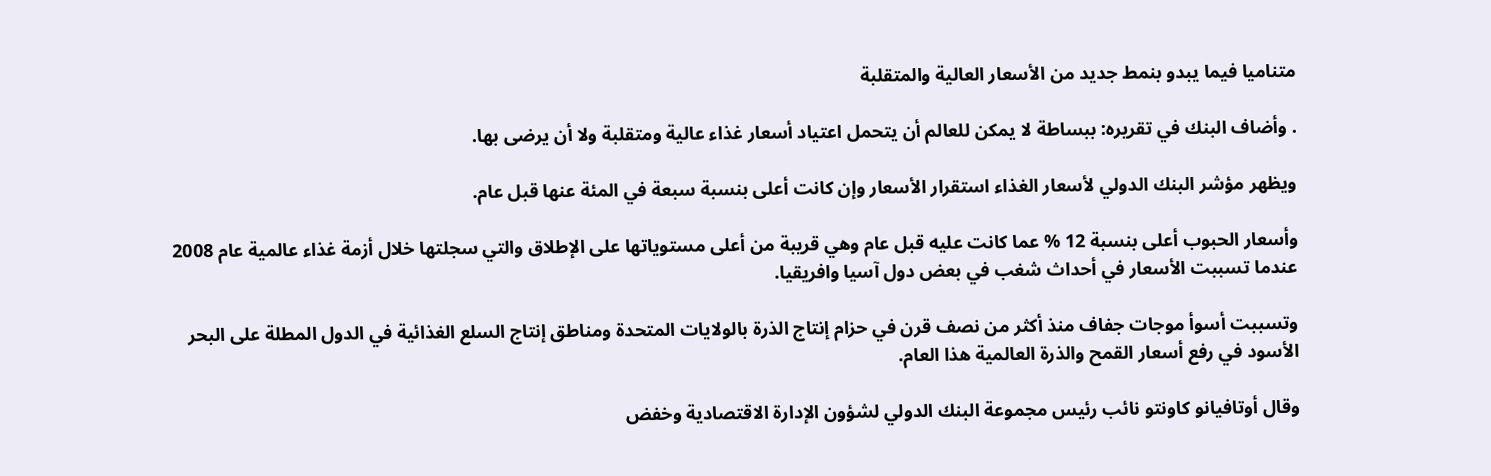متناميا فيما يبدو بنمط جديد من الأسعار العالية والمتقلبة

. وأضاف البنك في تقريره: ببساطة لا يمكن للعالم أن يتحمل اعتياد أسعار غذاء عالية ومتقلبة ولا أن يرضى بها.

ويظهر مؤشر البنك الدولي لأسعار الغذاء استقرار الأسعار وإن كانت أعلى بنسبة سبعة في المئة عنها قبل عام.

وأسعار الحبوب أعلى بنسبة 12 % عما كانت عليه قبل عام وهي قريبة من أعلى مستوياتها على الإطلاق والتي سجلتها خلال أزمة غذاء عالمية عام 2008 عندما تسببت الأسعار في أحداث شغب في بعض دول آسيا وافريقيا.

وتسببت أسوأ موجات جفاف منذ أكثر من نصف قرن في حزام إنتاج الذرة بالولايات المتحدة ومناطق إنتاج السلع الغذائية في الدول المطلة على البحر الأسود في رفع أسعار القمح والذرة العالمية هذا العام.

وقال أوتافيانو كاونتو نائب رئيس مجموعة البنك الدولي لشؤون الإدارة الاقتصادية وخفض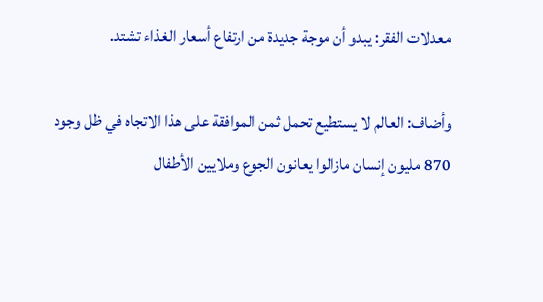معدلات الفقر: يبدو أن موجة جديدة من ارتفاع أسعار الغذاء تشتد.

وأضاف: العالم لا يستطيع تحمل ثمن الموافقة على هذا الاتجاه في ظل وجود 870 مليون إنسان مازالوا يعانون الجوع وملايين الأطفال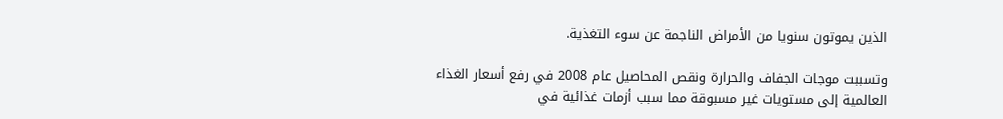الذين يموتون سنويا من الأمراض الناجمة عن سوء التغذية.

وتسببت موجات الجفاف والحرارة ونقص المحاصيل عام 2008 في رفع أسعار الغذاء العالمية إلى مستويات غير مسبوقة مما سبب أزمات غذائية في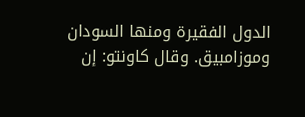الدول الفقيرة ومنها السودان وموزامبيق. وقال كاونتو: إن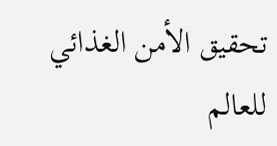تحقيق الأمن الغذائي للعالم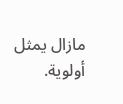مازال يمثل أولوية.